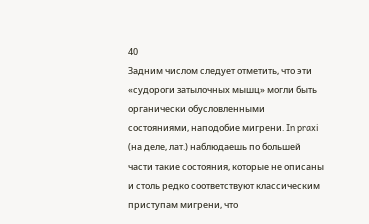40
Задним числом следует отметить, что эти «судороги затылочных мышц» могли быть органически обусловленными состояниями, наподобие мигрени. In praxi (на деле, лат.) наблюдаешь по большей части такие состояния, которые не описаны и столь редко соответствуют классическим приступам мигрени, что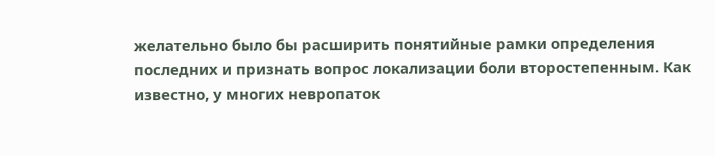желательно было бы расширить понятийные рамки определения последних и признать вопрос локализации боли второстепенным. Как известно, у многих невропаток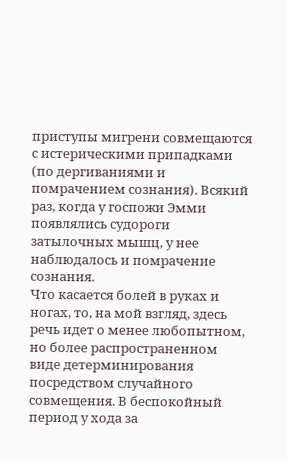приступы мигрени совмещаются с истерическими припадками (по дергиваниями и помрачением сознания). Всякий раз, когда у госпожи Эмми появлялись судороги затылочных мышц, у нее наблюдалось и помрачение сознания.
Что касается болей в руках и ногах, то, на мой взгляд, здесь речь идет о менее любопытном, но более распространенном виде детерминирования посредством случайного совмещения. В беспокойный период у хода за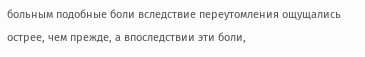больным подобные боли вследствие переутомления ощущались острее, чем прежде, а впоследствии эти боли,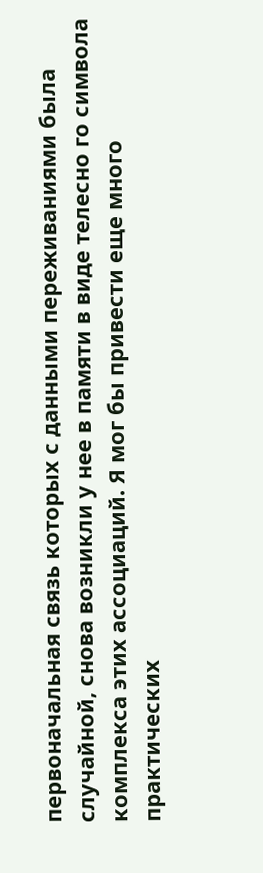первоначальная связь которых с данными переживаниями была случайной, снова возникли у нее в памяти в виде телесно го символа комплекса этих ассоциаций. Я мог бы привести еще много практических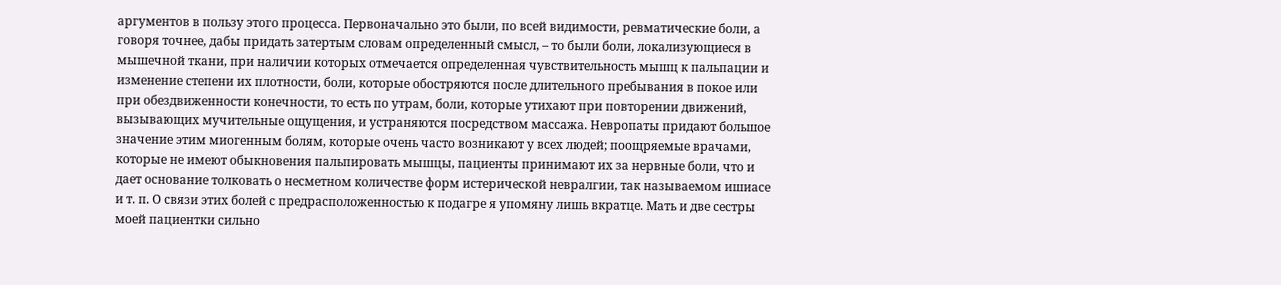аргументов в пользу этого процесса. Первоначально это были, по всей видимости, ревматические боли, а говоря точнее, дабы придать затертым словам определенный смысл, – то были боли, локализующиеся в мышечной ткани, при наличии которых отмечается определенная чувствительность мышц к пальпации и изменение степени их плотности, боли, которые обостряются после длительного пребывания в покое или при обездвиженности конечности, то есть по утрам, боли, которые утихают при повторении движений, вызывающих мучительные ощущения, и устраняются посредством массажа. Невропаты придают большое значение этим миогенным болям, которые очень часто возникают у всех людей; поощряемые врачами, которые не имеют обыкновения пальпировать мышцы, пациенты принимают их за нервные боли, что и дает основание толковать о несметном количестве форм истерической невралгии, так называемом ишиасе и т. п. О связи этих болей с предрасположенностью к подагре я упомяну лишь вкратце. Мать и две сестры моей пациентки сильно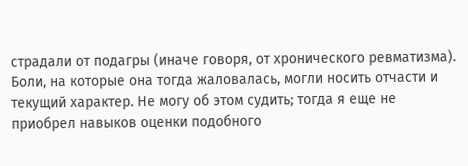страдали от подагры (иначе говоря, от хронического ревматизма). Боли, на которые она тогда жаловалась, могли носить отчасти и текущий характер. Не могу об этом судить; тогда я еще не приобрел навыков оценки подобного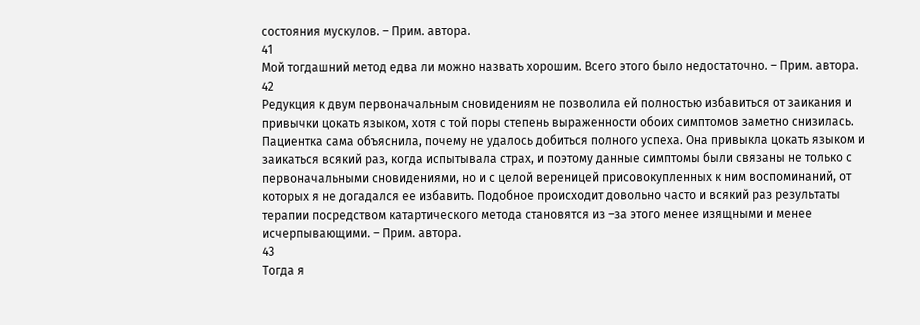состояния мускулов. – Прим. автора.
41
Мой тогдашний метод едва ли можно назвать хорошим. Всего этого было недостаточно. – Прим. автора.
42
Редукция к двум первоначальным сновидениям не позволила ей полностью избавиться от заикания и привычки цокать языком, хотя с той поры степень выраженности обоих симптомов заметно снизилась. Пациентка сама объяснила, почему не удалось добиться полного успеха. Она привыкла цокать языком и заикаться всякий раз, когда испытывала страх, и поэтому данные симптомы были связаны не только с первоначальными сновидениями, но и с целой вереницей присовокупленных к ним воспоминаний, от которых я не догадался ее избавить. Подобное происходит довольно часто и всякий раз результаты терапии посредством катартического метода становятся из –за этого менее изящными и менее исчерпывающими. – Прим. автора.
43
Тогда я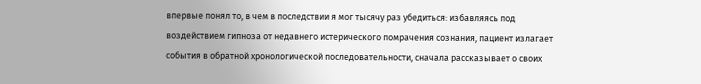впервые понял то, в чем в последствии я мог тысячу раз убедиться: избавляясь под воздействием гипноза от недавнего истерического помрачения сознания, пациент излагает события в обратной хронологической последовательности, сначала рассказывает о своих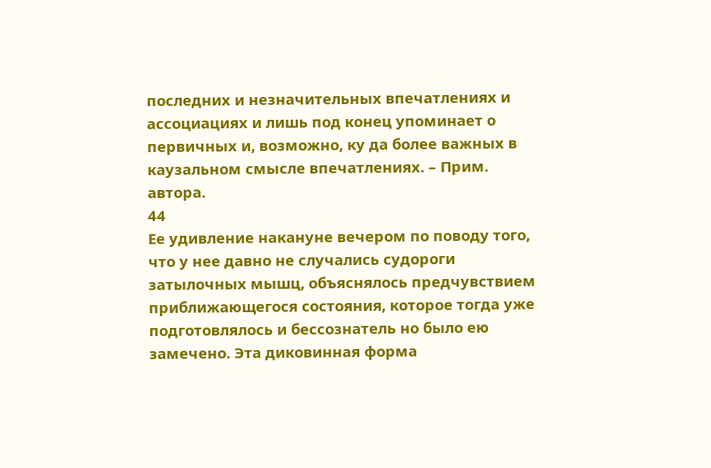последних и незначительных впечатлениях и ассоциациях и лишь под конец упоминает о первичных и, возможно, ку да более важных в каузальном смысле впечатлениях. – Прим. автора.
44
Ее удивление накануне вечером по поводу того, что у нее давно не случались судороги затылочных мышц, объяснялось предчувствием приближающегося состояния, которое тогда уже подготовлялось и бессознатель но было ею замечено. Эта диковинная форма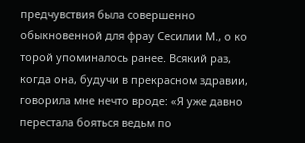предчувствия была совершенно обыкновенной для фрау Сесилии М., о ко торой упоминалось ранее. Всякий раз, когда она, будучи в прекрасном здравии, говорила мне нечто вроде: «Я уже давно перестала бояться ведьм по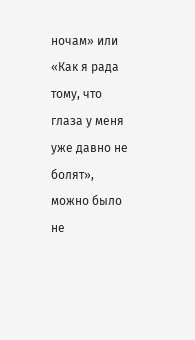ночам» или «Как я рада тому, что глаза у меня уже давно не болят», можно было не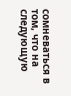сомневаться в том, что на следующую